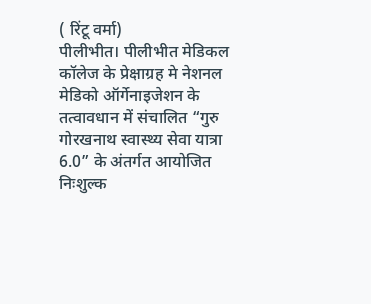( रिंटू वर्मा)
पीलीभीत। पीलीभीत मेडिकल कॉलेज के प्रेक्षाग्रह मे नेशनल मेडिको ऑर्गेनाइजेशन के तत्वावधान में संचालित “गुरु गोरखनाथ स्वास्थ्य सेवा यात्रा 6.0” के अंतर्गत आयोजित निःशुल्क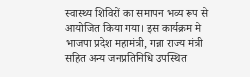स्वास्थ्य शिविरों का समापन भव्य रूप से आयोजित किया गया। इस कार्यक्रम मे भाजपा प्रदेश महामंत्री, गन्ना राज्य मंत्री सहित अन्य जनप्रतिनिधि उपस्थित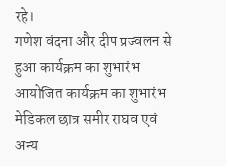रहे।
गणेश वंदना और दीप प्रज्वलन से हुआ कार्यक्रम का शुभारंभ
आयोजित कार्यक्रम का शुभारंभ मेडिकल छात्र समीर राघव एवं अन्य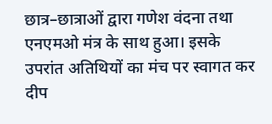छात्र–छात्राओं द्वारा गणेश वंदना तथा एनएमओ मंत्र के साथ हुआ। इसके उपरांत अतिथियों का मंच पर स्वागत कर दीप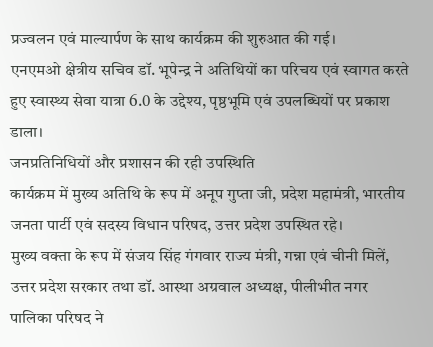प्रज्वलन एवं माल्यार्पण के साथ कार्यक्रम की शुरुआत की गई।
एनएमओ क्षेत्रीय सचिव डॉ. भूपेन्द्र ने अतिथियों का परिचय एवं स्वागत करते हुए स्वास्थ्य सेवा यात्रा 6.0 के उद्देश्य, पृष्ठभूमि एवं उपलब्धियों पर प्रकाश डाला।
जनप्रतिनिधियों और प्रशासन की रही उपस्थिति
कार्यक्रम में मुख्य अतिथि के रूप में अनूप गुप्ता जी, प्रदेश महामंत्री, भारतीय जनता पार्टी एवं सदस्य विधान परिषद, उत्तर प्रदेश उपस्थित रहे।
मुख्य वक्ता के रूप में संजय सिंह गंगवार राज्य मंत्री, गन्ना एवं चीनी मिलें, उत्तर प्रदेश सरकार तथा डॉ. आस्था अग्रवाल अध्यक्ष, पीलीभीत नगर पालिका परिषद ने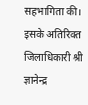सहभागिता की।
इसके अतिरिक्त जिलाधिकारी श्री ज्ञानेन्द्र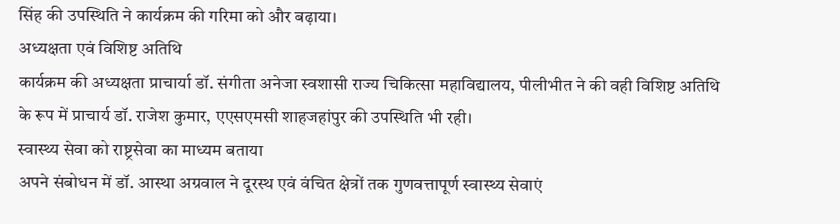सिंह की उपस्थिति ने कार्यक्रम की गरिमा को और बढ़ाया।
अध्यक्षता एवं विशिष्ट अतिथि
कार्यक्रम की अध्यक्षता प्राचार्या डॉ. संगीता अनेजा स्वशासी राज्य चिकित्सा महाविद्यालय, पीलीभीत ने की वही विशिष्ट अतिथि के रूप में प्राचार्य डॉ. राजेश कुमार, एएसएमसी शाहजहांपुर की उपस्थिति भी रही।
स्वास्थ्य सेवा को राष्ट्रसेवा का माध्यम बताया
अपने संबोधन में डॉ. आस्था अग्रवाल ने दूरस्थ एवं वंचित क्षेत्रों तक गुणवत्तापूर्ण स्वास्थ्य सेवाएं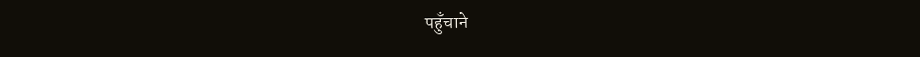पहुँचाने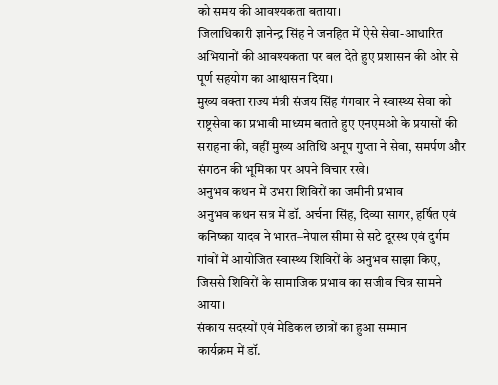को समय की आवश्यकता बताया।
जिलाधिकारी ज्ञानेन्द्र सिंह ने जनहित में ऐसे सेवा-आधारित अभियानों की आवश्यकता पर बल देते हुए प्रशासन की ओर से पूर्ण सहयोग का आश्वासन दिया।
मुख्य वक्ता राज्य मंत्री संजय सिंह गंगवार ने स्वास्थ्य सेवा को राष्ट्रसेवा का प्रभावी माध्यम बताते हुए एनएमओ के प्रयासों की सराहना की, वहीं मुख्य अतिथि अनूप गुप्ता ने सेवा, समर्पण और संगठन की भूमिका पर अपने विचार रखे।
अनुभव कथन में उभरा शिविरों का जमीनी प्रभाव
अनुभव कथन सत्र में डॉ. अर्चना सिंह, दिव्या सागर, हर्षित एवं कनिष्का यादव ने भारत–नेपाल सीमा से सटे दूरस्थ एवं दुर्गम गांवों में आयोजित स्वास्थ्य शिविरों के अनुभव साझा किए, जिससे शिविरों के सामाजिक प्रभाव का सजीव चित्र सामने आया।
संकाय सदस्यों एवं मेडिकल छात्रों का हुआ सम्मान
कार्यक्रम में डॉ.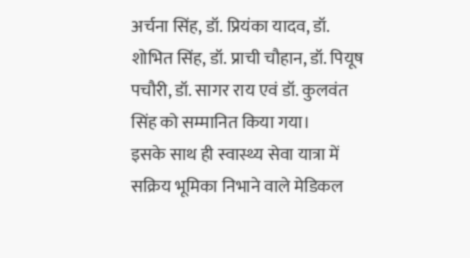अर्चना सिंह, डॉ. प्रियंका यादव, डॉ. शोभित सिंह, डॉ. प्राची चौहान, डॉ. पियूष पचौरी, डॉ. सागर राय एवं डॉ. कुलवंत सिंह को सम्मानित किया गया।
इसके साथ ही स्वास्थ्य सेवा यात्रा में सक्रिय भूमिका निभाने वाले मेडिकल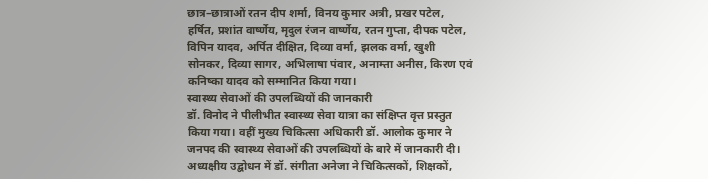छात्र–छात्राओं रतन दीप शर्मा, विनय कुमार अत्री, प्रखर पटेल, हर्षित, प्रशांत वार्ष्णेय, मृदुल रंजन वार्ष्णेय, रतन गुप्ता, दीपक पटेल, विपिन यादव, अर्पित दीक्षित, दिव्या वर्मा, झलक वर्मा, खुशी सोनकर, दिव्या सागर, अभिलाषा पंवार, अनाम्ता अनीस, किरण एवं कनिष्का यादव को सम्मानित किया गया।
स्वास्थ्य सेवाओं की उपलब्धियों की जानकारी
डॉ. विनोद ने पीलीभीत स्वास्थ्य सेवा यात्रा का संक्षिप्त वृत्त प्रस्तुत किया गया। वहीं मुख्य चिकित्सा अधिकारी डॉ. आलोक कुमार ने जनपद की स्वास्थ्य सेवाओं की उपलब्धियों के बारे में जानकारी दी।
अध्यक्षीय उद्बोधन में डॉ. संगीता अनेजा ने चिकित्सकों, शिक्षकों,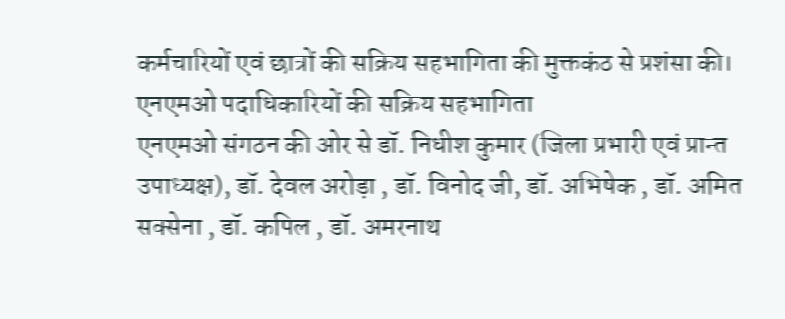कर्मचारियों एवं छात्रों की सक्रिय सहभागिता की मुक्तकंठ से प्रशंसा की।
एनएमओ पदाधिकारियों की सक्रिय सहभागिता
एनएमओ संगठन की ओर से डॉ. निधीश कुमार (जिला प्रभारी एवं प्रान्त उपाध्यक्ष), डॉ. देवल अरोड़ा , डॉ. विनोद जी, डॉ. अभिषेक , डॉ. अमित सक्सेना , डॉ. कपिल , डॉ. अमरनाथ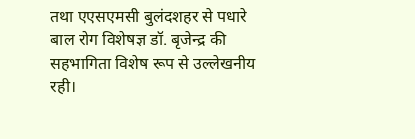तथा एएसएमसी बुलंदशहर से पधारे बाल रोग विशेषज्ञ डॉ. बृजेन्द्र की सहभागिता विशेष रूप से उल्लेखनीय रही।